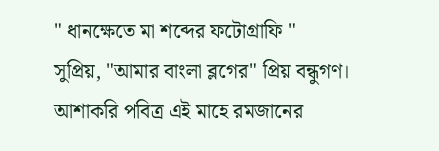" ধানক্ষেতে মা শব্দের ফটোগ্রাফি "
সুপ্রিয়, "আমার বাংলা ব্লগের" প্রিয় বন্ধুগণ। আশাকরি পবিত্র এই মাহে রমজানের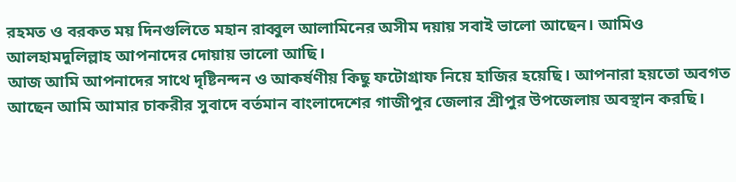রহমত ও বরকত ময় দিনগুলিতে মহান রাব্বুল আলামিনের অসীম দয়ায় সবাই ভালো আছেন। আমিও আলহামদুলিল্লাহ আপনাদের দোয়ায় ভালো আছি।
আজ আমি আপনাদের সাথে দৃষ্টিনন্দন ও আকর্ষণীয় কিছু ফটোগ্রাফ নিয়ে হাজির হয়েছি। আপনারা হয়তো অবগত আছেন আমি আমার চাকরীর সুবাদে বর্তমান বাংলাদেশের গাজীপুর জেলার শ্রীপুর উপজেলায় অবস্থান করছি।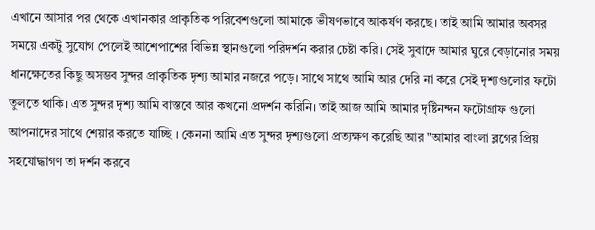এখানে আসার পর থেকে এখানকার প্রাকৃতিক পরিবেশগুলো আমাকে ভীষণভাবে আকর্ষণ করছে। তাই আমি আমার অবসর সময়ে একটু সুযোগ পেলেই আশেপাশের বিভিন্ন স্থানগুলো পরিদর্শন করার চেষ্টা করি। সেই সুবাদে আমার ঘুরে বেড়ানোর সময় ধানক্ষেতের কিছু অসম্ভব সুন্দর প্রাকৃতিক দৃশ্য আমার নজরে পড়ে। সাথে সাথে আমি আর দেরি না করে সেই দৃশ্যগুলোর ফটো তুলতে থাকি। এত সুন্দর দৃশ্য আমি বাস্তবে আর কখনো প্রদর্শন করিনি। তাই আজ আমি আমার দৃষ্টিনন্দন ফটোগ্রাফ গুলো আপনাদের সাথে শেয়ার করতে যাচ্ছি । কেননা আমি এত সুন্দর দৃশ্যগুলো প্রত্যক্ষণ করেছি আর "আমার বাংলা ব্লগের প্রিয় সহযোদ্ধাগণ তা দর্শন করবে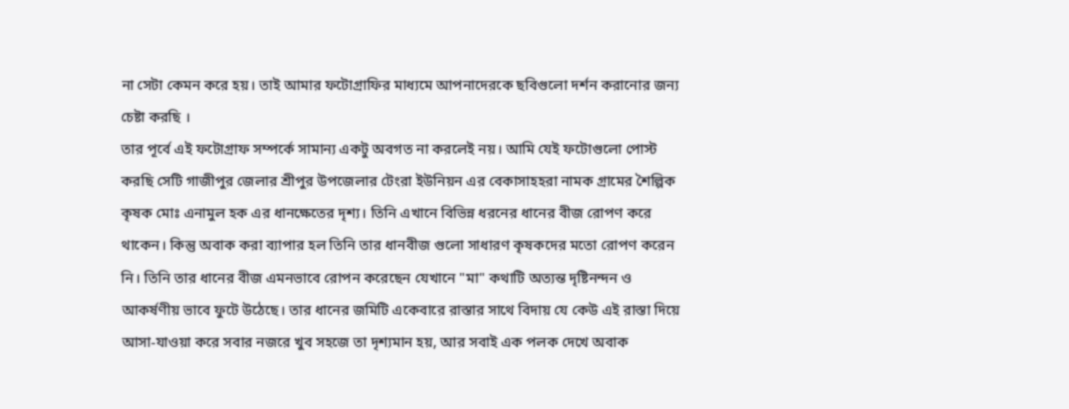না সেটা কেমন করে হয়। তাই আমার ফটোগ্রাফির মাধ্যমে আপনাদেরকে ছবিগুলো দর্শন করানোর জন্য চেষ্টা করছি ।
তার পূর্বে এই ফটোগ্রাফ সম্পর্কে সামান্য একটু অবগত না করলেই নয়। আমি যেই ফটোগুলো পোস্ট করছি সেটি গাজীপুর জেলার শ্রীপুর উপজেলার টেংরা ইউনিয়ন এর বেকাসাহহরা নামক গ্রামের শৈল্পিক কৃষক মোঃ এনামুল হক এর ধানক্ষেতের দৃশ্য। তিনি এখানে বিভিন্ন ধরনের ধানের বীজ রোপণ করে থাকেন। কিন্তু অবাক করা ব্যাপার হল তিনি তার ধানবীজ গুলো সাধারণ কৃষকদের মতো রোপণ করেন নি। তিনি তার ধানের বীজ এমনভাবে রোপন করেছেন যেখানে "মা" কথাটি অত্যন্ত দৃষ্টিনন্দন ও আকর্ষণীয় ভাবে ফুটে উঠেছে। তার ধানের জমিটি একেবারে রাস্তার সাথে বিদায় যে কেউ এই রাস্তা দিয়ে আসা-যাওয়া করে সবার নজরে খুব সহজে তা দৃশ্যমান হয়, আর সবাই এক পলক দেখে অবাক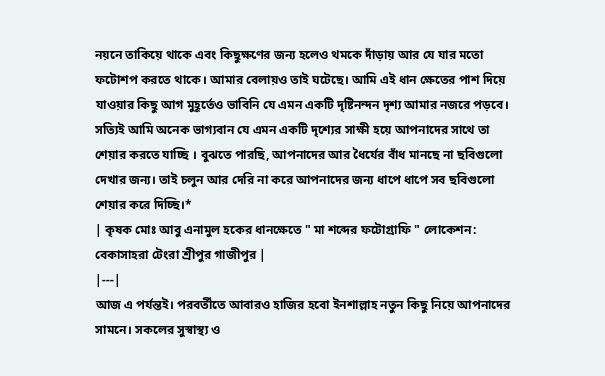নয়নে তাকিয়ে থাকে এবং কিছুক্ষণের জন্য হলেও থমকে দাঁড়ায় আর যে যার মতো ফটোশপ করতে থাকে। আমার বেলায়ও তাই ঘটেছে। আমি এই ধান ক্ষেতের পাশ দিয়ে যাওয়ার কিছু আগ মুহূর্তেও ভাবিনি যে এমন একটি দৃষ্টিনন্দন দৃশ্য আমার নজরে পড়বে। সত্যিই আমি অনেক ভাগ্যবান যে এমন একটি দৃশ্যের সাক্ষী হয়ে আপনাদের সাথে তা শেয়ার করতে যাচ্ছি । বুঝতে পারছি, আপনাদের আর ধৈর্যের বাঁধ মানছে না ছবিগুলো দেখার জন্য। তাই চলুন আর দেরি না করে আপনাদের জন্য ধাপে ধাপে সব ছবিগুলো শেয়ার করে দিচ্ছি।*
| কৃষক মোঃ আবু এনামুল হকের ধানক্ষেতে " মা শব্দের ফটোগ্রাফি " লোকেশন: বেকাসাহরা টেংরা শ্রীপুর গাজীপুর |
|---|
আজ এ পর্যন্তই। পরবর্তীতে আবারও হাজির হবো ইনশাল্লাহ নতুন কিছু নিয়ে আপনাদের সামনে। সকলের সুস্বাস্থ্য ও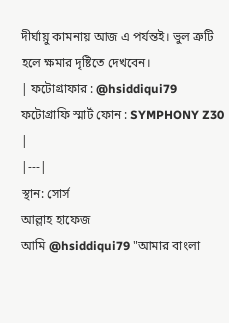দীর্ঘায়ু কামনায় আজ এ পর্যন্তই। ভুল ত্রুটি হলে ক্ষমার দৃষ্টিতে দেখবেন।
| ফটোগ্রাফার : @hsiddiqui79 ফটোগ্রাফি স্মার্ট ফোন : SYMPHONY Z30 |
|---|
স্থান: সোর্স
আল্লাহ হাফেজ
আমি @hsiddiqui79 "আমার বাংলা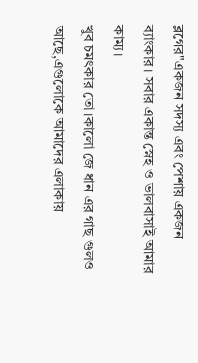ব্লগের"একজন সদস্য এবং পেশায় একজন ব্যাংকার। সবার একান্ত স্নেহ ও ভালবাসাই আমার কাম্য।
খুব চমৎকার তো।কালো জে ধান এর গাছ গুলও আছে,এগুলোকে আমাদের এলাকায়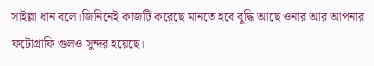সাইল্লা ধান বলে।জিনিনেই কাজটি করেছে মানতে হবে বুদ্ধি আছে ওনার আর আপনার ফটোগ্রাফি গুলও সুন্দর হয়েছে।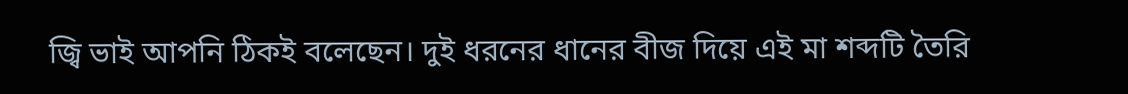জ্বি ভাই আপনি ঠিকই বলেছেন। দুই ধরনের ধানের বীজ দিয়ে এই মা শব্দটি তৈরি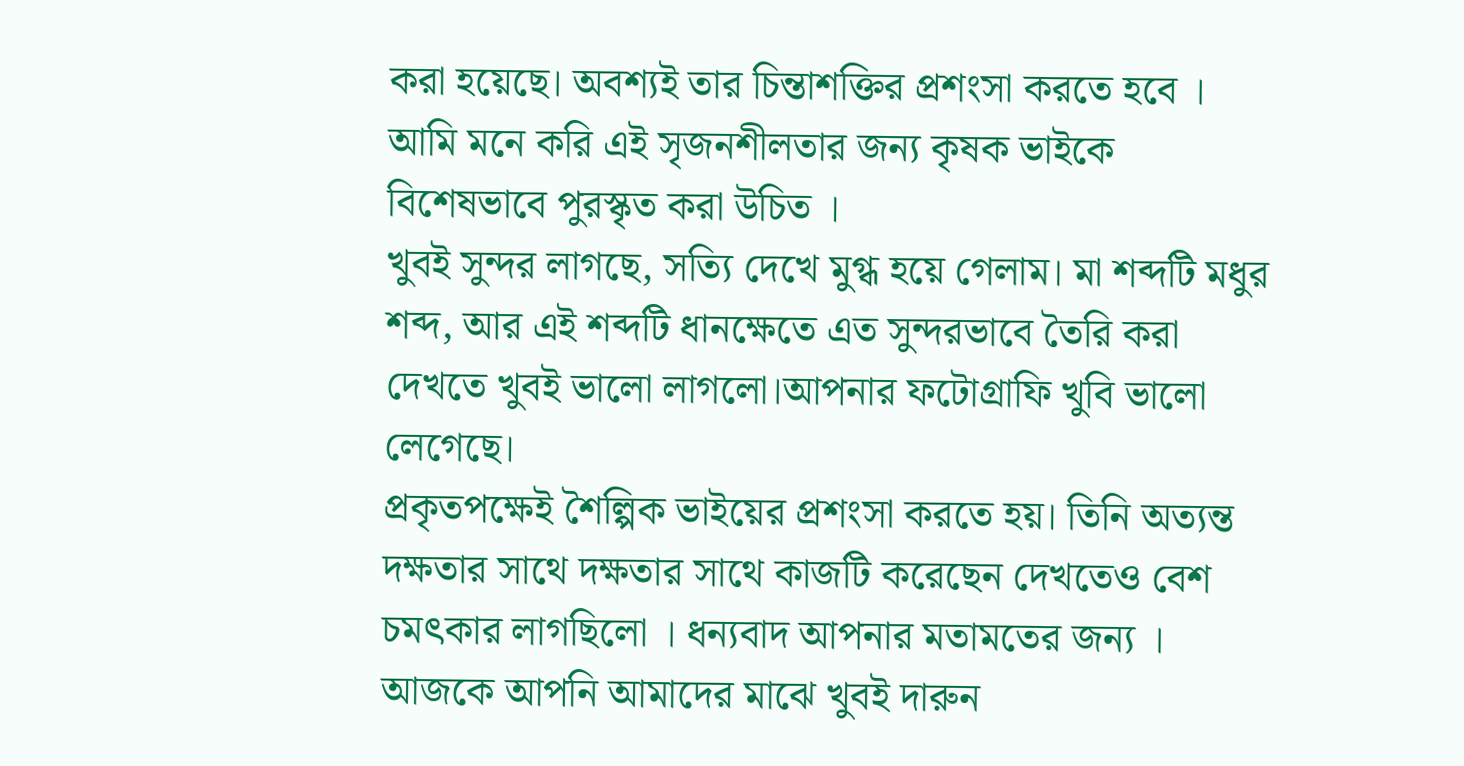করা হয়েছে। অবশ্যই তার চিন্তাশক্তির প্রশংসা করতে হবে । আমি মনে করি এই সৃজনশীলতার জন্য কৃষক ভাইকে বিশেষভাবে পুরস্কৃত করা উচিত ।
খুবই সুন্দর লাগছে, সত্যি দেখে মুগ্ধ হয়ে গেলাম। মা শব্দটি মধুর শব্দ, আর এই শব্দটি ধানক্ষেতে এত সুন্দরভাবে তৈরি করা দেখতে খুবই ভালো লাগলো।আপনার ফটোগ্রাফি খুবি ভালো লেগেছে।
প্রকৃতপক্ষেই শৈল্পিক ভাইয়ের প্রশংসা করতে হয়। তিনি অত্যন্ত দক্ষতার সাথে দক্ষতার সাথে কাজটি করেছেন দেখতেও বেশ চমৎকার লাগছিলো । ধন্যবাদ আপনার মতামতের জন্য ।
আজকে আপনি আমাদের মাঝে খুবই দারুন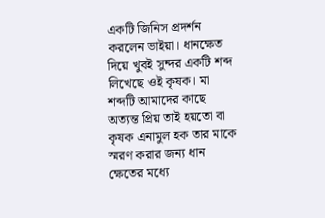একটি জিনিস প্রদর্শন করলেন ভাইয়া। ধানক্ষেত দিয়ে খুবই সুন্দর একটি শব্দ লিখেছে ওই কৃষক। মা শব্দটি আমাদের কাছে অত্যন্ত প্রিয় তাই হয়তো বা কৃষক এনামুল হক তার মাকে স্মরণ করার জন্য ধান ক্ষেতের মধ্যে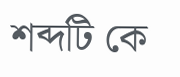শব্দটি কে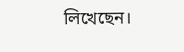লিখেছেন।